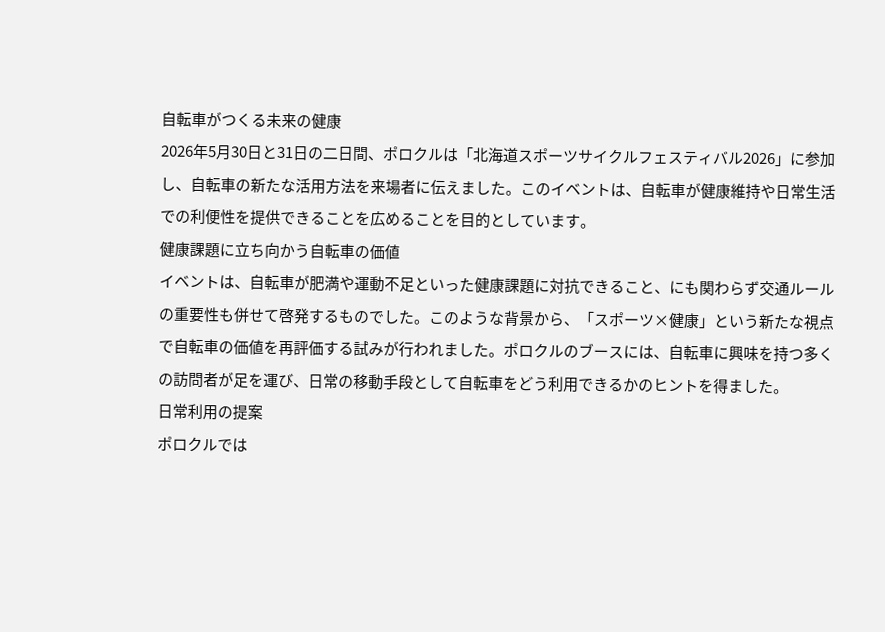自転車がつくる未来の健康
2026年5月30日と31日の二日間、ポロクルは「北海道スポーツサイクルフェスティバル2026」に参加し、自転車の新たな活用方法を来場者に伝えました。このイベントは、自転車が健康維持や日常生活での利便性を提供できることを広めることを目的としています。
健康課題に立ち向かう自転車の価値
イベントは、自転車が肥満や運動不足といった健康課題に対抗できること、にも関わらず交通ルールの重要性も併せて啓発するものでした。このような背景から、「スポーツ×健康」という新たな視点で自転車の価値を再評価する試みが行われました。ポロクルのブースには、自転車に興味を持つ多くの訪問者が足を運び、日常の移動手段として自転車をどう利用できるかのヒントを得ました。
日常利用の提案
ポロクルでは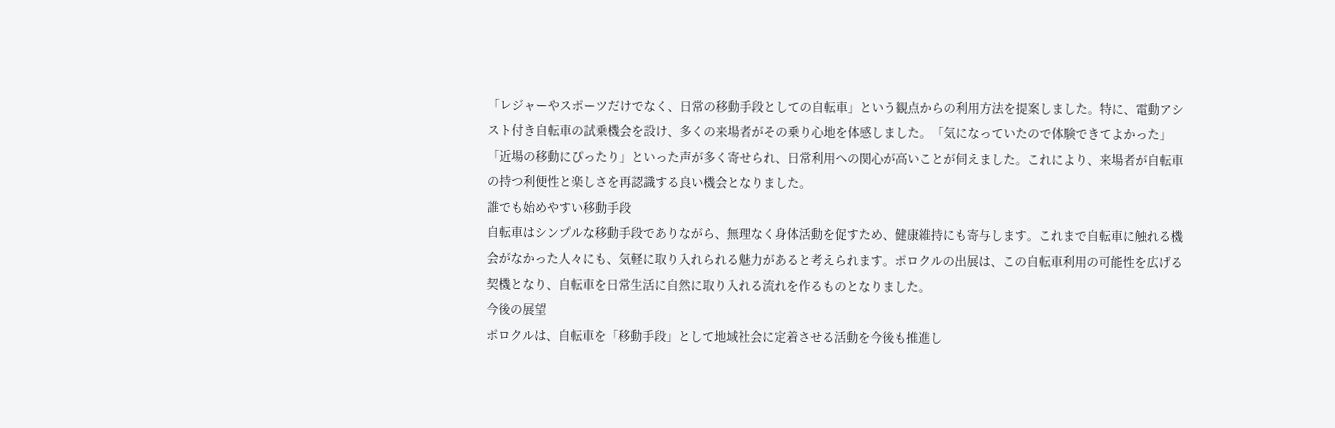「レジャーやスポーツだけでなく、日常の移動手段としての自転車」という観点からの利用方法を提案しました。特に、電動アシスト付き自転車の試乗機会を設け、多くの来場者がその乗り心地を体感しました。「気になっていたので体験できてよかった」「近場の移動にぴったり」といった声が多く寄せられ、日常利用への関心が高いことが伺えました。これにより、来場者が自転車の持つ利便性と楽しさを再認識する良い機会となりました。
誰でも始めやすい移動手段
自転車はシンプルな移動手段でありながら、無理なく身体活動を促すため、健康維持にも寄与します。これまで自転車に触れる機会がなかった人々にも、気軽に取り入れられる魅力があると考えられます。ポロクルの出展は、この自転車利用の可能性を広げる契機となり、自転車を日常生活に自然に取り入れる流れを作るものとなりました。
今後の展望
ポロクルは、自転車を「移動手段」として地域社会に定着させる活動を今後も推進し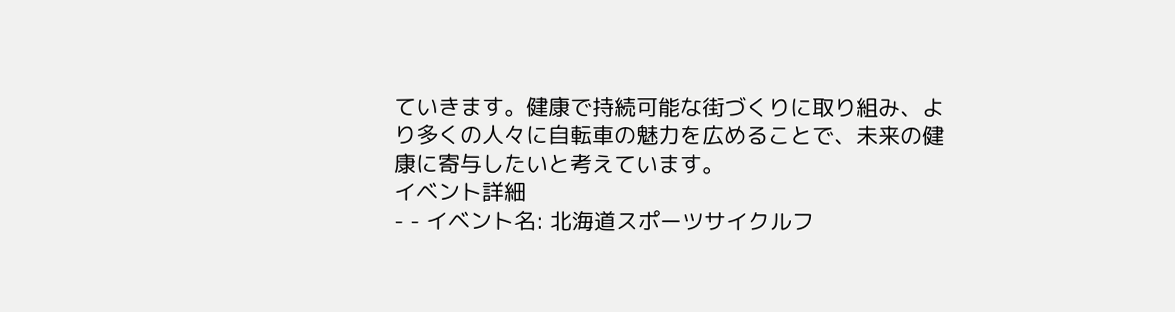ていきます。健康で持続可能な街づくりに取り組み、より多くの人々に自転車の魅力を広めることで、未来の健康に寄与したいと考えています。
イベント詳細
- - イベント名: 北海道スポーツサイクルフ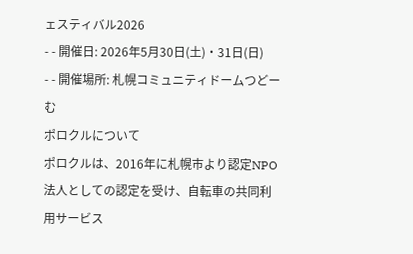ェスティバル2026
- - 開催日: 2026年5月30日(土)・31日(日)
- - 開催場所: 札幌コミュニティドームつどーむ
ポロクルについて
ポロクルは、2016年に札幌市より認定NPO法人としての認定を受け、自転車の共同利用サービス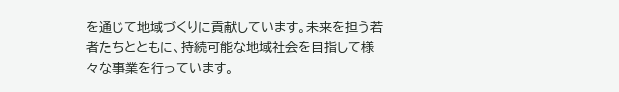を通じて地域づくりに貢献しています。未来を担う若者たちとともに、持続可能な地域社会を目指して様々な事業を行っています。